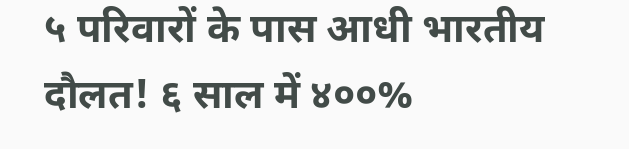५ परिवारों के पास आधी भारतीय दौलत! ६ साल में ४००%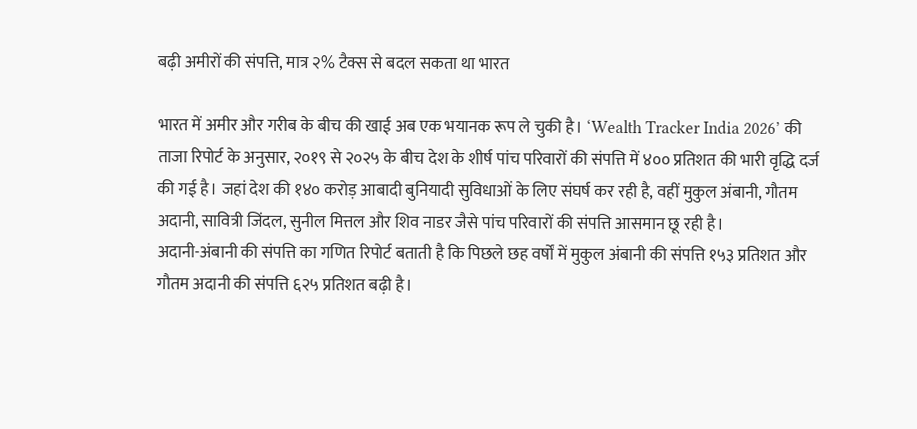बढ़ी अमीरों की संपत्ति, मात्र २% टैक्स से बदल सकता था भारत

भारत में अमीर और गरीब के बीच की खाई अब एक भयानक रूप ले चुकी है। ‘Wealth Tracker India 2026’ की ताजा रिपोर्ट के अनुसार, २०१९ से २०२५ के बीच देश के शीर्ष पांच परिवारों की संपत्ति में ४०० प्रतिशत की भारी वृद्धि दर्ज की गई है। जहां देश की १४० करोड़ आबादी बुनियादी सुविधाओं के लिए संघर्ष कर रही है, वहीं मुकुल अंबानी, गौतम अदानी, सावित्री जिंदल, सुनील मित्तल और शिव नाडर जैसे पांच परिवारों की संपत्ति आसमान छू रही है।
अदानी-अंबानी की संपत्ति का गणित रिपोर्ट बताती है कि पिछले छह वर्षों में मुकुल अंबानी की संपत्ति १५३ प्रतिशत और गौतम अदानी की संपत्ति ६२५ प्रतिशत बढ़ी है।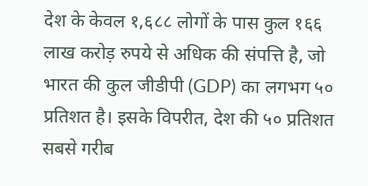देश के केवल १,६८८ लोगों के पास कुल १६६ लाख करोड़ रुपये से अधिक की संपत्ति है, जो भारत की कुल जीडीपी (GDP) का लगभग ५० प्रतिशत है। इसके विपरीत, देश की ५० प्रतिशत सबसे गरीब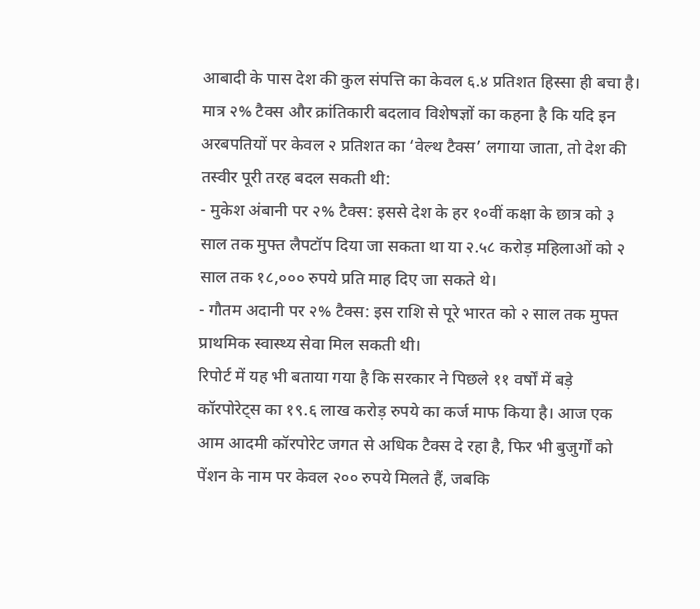आबादी के पास देश की कुल संपत्ति का केवल ६.४ प्रतिशत हिस्सा ही बचा है।
मात्र २% टैक्स और क्रांतिकारी बदलाव विशेषज्ञों का कहना है कि यदि इन अरबपतियों पर केवल २ प्रतिशत का ‘वेल्थ टैक्स’ लगाया जाता, तो देश की तस्वीर पूरी तरह बदल सकती थी:
- मुकेश अंबानी पर २% टैक्स: इससे देश के हर १०वीं कक्षा के छात्र को ३ साल तक मुफ्त लैपटॉप दिया जा सकता था या २.५८ करोड़ महिलाओं को २ साल तक १८,००० रुपये प्रति माह दिए जा सकते थे।
- गौतम अदानी पर २% टैक्स: इस राशि से पूरे भारत को २ साल तक मुफ्त प्राथमिक स्वास्थ्य सेवा मिल सकती थी।
रिपोर्ट में यह भी बताया गया है कि सरकार ने पिछले ११ वर्षों में बड़े कॉरपोरेट्स का १९.६ लाख करोड़ रुपये का कर्ज माफ किया है। आज एक आम आदमी कॉरपोरेट जगत से अधिक टैक्स दे रहा है, फिर भी बुजुर्गों को पेंशन के नाम पर केवल २०० रुपये मिलते हैं, जबकि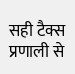सही टैक्स प्रणाली से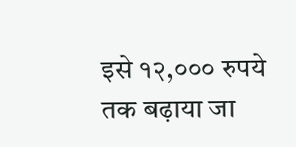इसे १२,००० रुपये तक बढ़ाया जा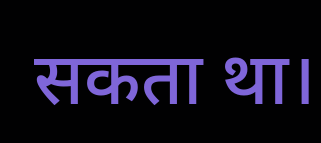सकता था।